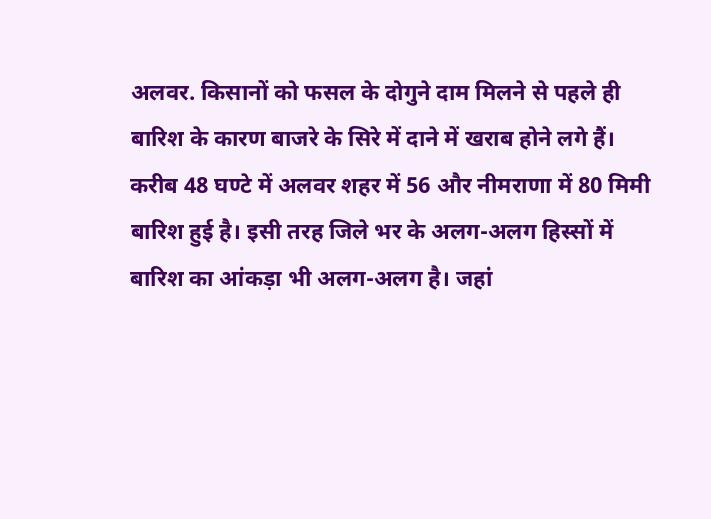अलवर. किसानों को फसल के दोगुने दाम मिलने से पहले ही बारिश के कारण बाजरे के सिरे में दाने में खराब होने लगे हैं। करीब 48 घण्टे में अलवर शहर में 56 और नीमराणा में 80 मिमी बारिश हुई है। इसी तरह जिले भर के अलग-अलग हिस्सों में बारिश का आंकड़ा भी अलग-अलग है। जहां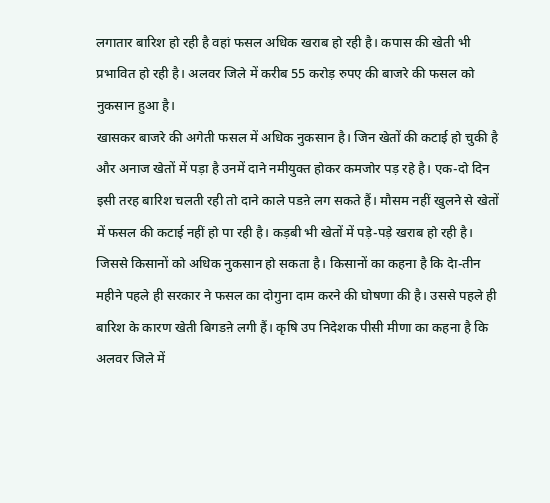लगातार बारिश हो रही है वहां फसल अधिक खराब हो रही है। कपास की खेती भी प्रभावित हो रही है। अलवर जिले में करीब 55 करोड़ रुपए की बाजरे की फसल को नुकसान हुआ है।
खासकर बाजरे की अगेती फसल में अधिक नुकसान है। जिन खेतों की कटाई हो चुकी है और अनाज खेतों में पड़ा है उनमें दाने नमीयुक्त होकर कमजोर पड़ रहे है। एक-दो दिन इसी तरह बारिश चलती रही तो दाने काले पडऩे लग सकते हैं। मौसम नहीं खुलने से खेतों में फसल की कटाई नहीं हो पा रही है। कड़बी भी खेतों में पड़े-पड़े खराब हो रही है। जिससे किसानों को अधिक नुकसान हो सकता है। किसानों का कहना है कि देा-तीन महीने पहले ही सरकार ने फसल का दोगुना दाम करने की घोषणा की है। उससे पहले ही बारिश के कारण खेती बिगडऩे लगी हैं। कृषि उप निदेशक पीसी मीणा का कहना है कि अलवर जिले में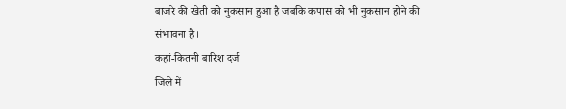बाजरे की खेती को नुकसान हुआ है जबकि कपास को भी नुकसान होने की संभावना है।
कहां-कितनी बारिश दर्ज
जिले में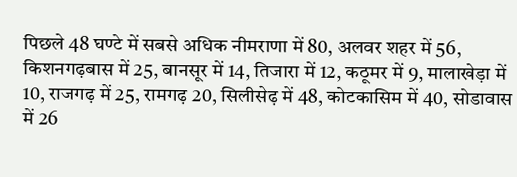पिछले 48 घण्टे में सबसे अधिक नीमराणा में 80, अलवर शहर में 56, किशनगढ़बास में 25, बानसूर में 14, तिजारा में 12, कठूमर में 9, मालाखेड़ा में 10, राजगढ़ में 25, रामगढ़ 20, सिलीसेढ़ में 48, कोटकासिम में 40, सोडावास में 26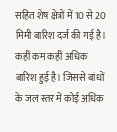सहित शेष क्षेत्रों में 10 से 20 मिमी बारिश दर्ज की गई है। कहीं कम कहीं अधिक बारिश हुई है। जिससे बांधों के जल स्तर में कोई अधिक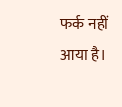फर्क नहीं आया है।